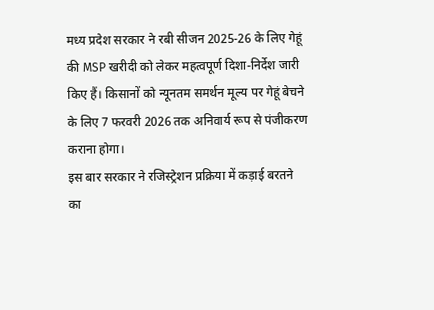मध्य प्रदेश सरकार ने रबी सीजन 2025-26 के लिए गेहूं की MSP खरीदी को लेकर महत्वपूर्ण दिशा-निर्देश जारी किए हैं। किसानों को न्यूनतम समर्थन मूल्य पर गेहूं बेचने के लिए 7 फरवरी 2026 तक अनिवार्य रूप से पंजीकरण कराना होगा।
इस बार सरकार ने रजिस्ट्रेशन प्रक्रिया में कड़ाई बरतने का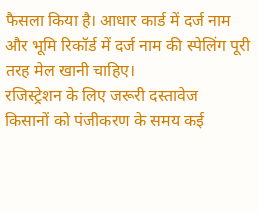फैसला किया है। आधार कार्ड में दर्ज नाम और भूमि रिकॉर्ड में दर्ज नाम की स्पेलिंग पूरी तरह मेल खानी चाहिए।
रजिस्ट्रेशन के लिए जरूरी दस्तावेज
किसानों को पंजीकरण के समय कई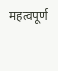महत्वपूर्ण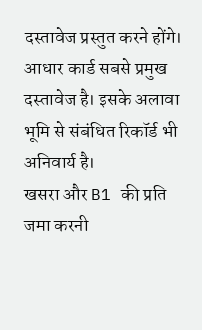दस्तावेज प्रस्तुत करने होंगे। आधार कार्ड सबसे प्रमुख दस्तावेज है। इसके अलावा भूमि से संबंधित रिकॉर्ड भी अनिवार्य है।
खसरा और B1 की प्रति जमा करनी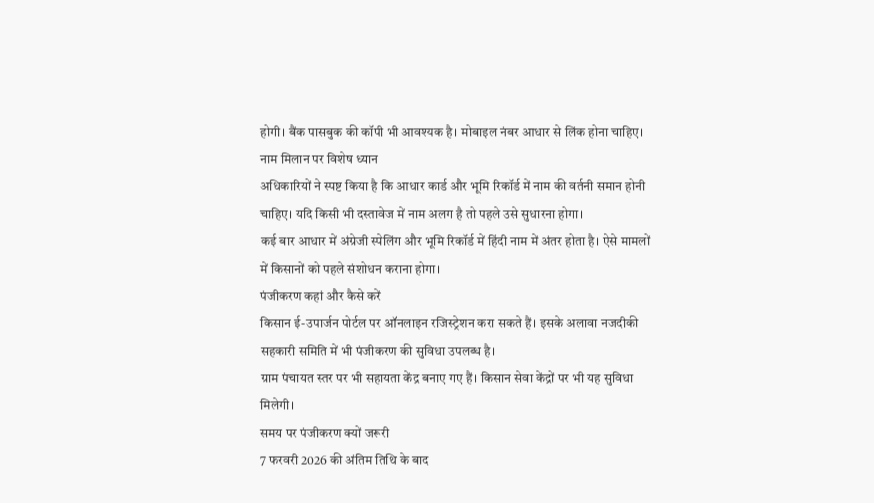होगी। बैंक पासबुक की कॉपी भी आवश्यक है। मोबाइल नंबर आधार से लिंक होना चाहिए।
नाम मिलान पर विशेष ध्यान
अधिकारियों ने स्पष्ट किया है कि आधार कार्ड और भूमि रिकॉर्ड में नाम की वर्तनी समान होनी चाहिए। यदि किसी भी दस्तावेज में नाम अलग है तो पहले उसे सुधारना होगा।
कई बार आधार में अंग्रेजी स्पेलिंग और भूमि रिकॉर्ड में हिंदी नाम में अंतर होता है। ऐसे मामलों में किसानों को पहले संशोधन कराना होगा।
पंजीकरण कहां और कैसे करें
किसान ई-उपार्जन पोर्टल पर ऑनलाइन रजिस्ट्रेशन करा सकते हैं। इसके अलावा नजदीकी सहकारी समिति में भी पंजीकरण की सुविधा उपलब्ध है।
ग्राम पंचायत स्तर पर भी सहायता केंद्र बनाए गए हैं। किसान सेवा केंद्रों पर भी यह सुविधा मिलेगी।
समय पर पंजीकरण क्यों जरूरी
7 फरवरी 2026 की अंतिम तिथि के बाद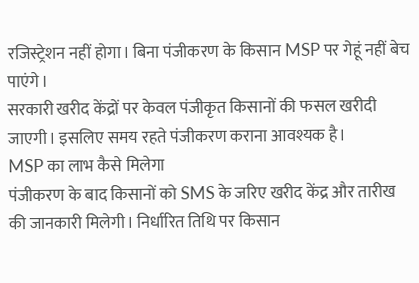रजिस्ट्रेशन नहीं होगा। बिना पंजीकरण के किसान MSP पर गेहूं नहीं बेच पाएंगे।
सरकारी खरीद केंद्रों पर केवल पंजीकृत किसानों की फसल खरीदी जाएगी। इसलिए समय रहते पंजीकरण कराना आवश्यक है।
MSP का लाभ कैसे मिलेगा
पंजीकरण के बाद किसानों को SMS के जरिए खरीद केंद्र और तारीख की जानकारी मिलेगी। निर्धारित तिथि पर किसान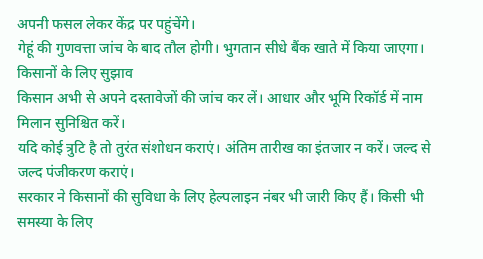अपनी फसल लेकर केंद्र पर पहुंचेंगे।
गेहूं की गुणवत्ता जांच के बाद तौल होगी। भुगतान सीधे बैंक खाते में किया जाएगा।
किसानों के लिए सुझाव
किसान अभी से अपने दस्तावेजों की जांच कर लें। आधार और भूमि रिकॉर्ड में नाम मिलान सुनिश्चित करें।
यदि कोई त्रुटि है तो तुरंत संशोधन कराएं। अंतिम तारीख का इंतजार न करें। जल्द से जल्द पंजीकरण कराएं।
सरकार ने किसानों की सुविधा के लिए हेल्पलाइन नंबर भी जारी किए हैं। किसी भी समस्या के लिए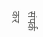संपर्क कर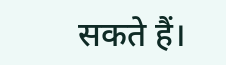सकते हैं।